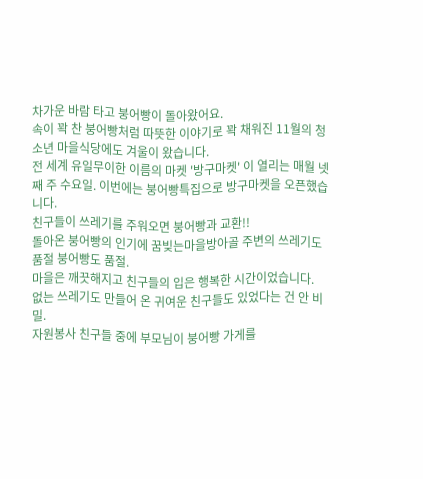차가운 바람 타고 붕어빵이 돌아왔어요.
속이 꽉 찬 붕어빵처럼 따뜻한 이야기로 꽉 채워진 11월의 청소년 마을식당에도 겨울이 왔습니다.
전 세계 유일무이한 이름의 마켓 '방구마켓' 이 열리는 매월 넷째 주 수요일. 이번에는 붕어빵특집으로 방구마켓을 오픈했습니다.
친구들이 쓰레기를 주워오면 붕어빵과 교환!!
돌아온 붕어빵의 인기에 꿈빚는마을방아골 주변의 쓰레기도 품절 붕어빵도 품절.
마을은 깨끗해지고 친구들의 입은 행복한 시간이었습니다.
없는 쓰레기도 만들어 온 귀여운 친구들도 있었다는 건 안 비밀.
자원봉사 친구들 중에 부모님이 붕어빵 가게를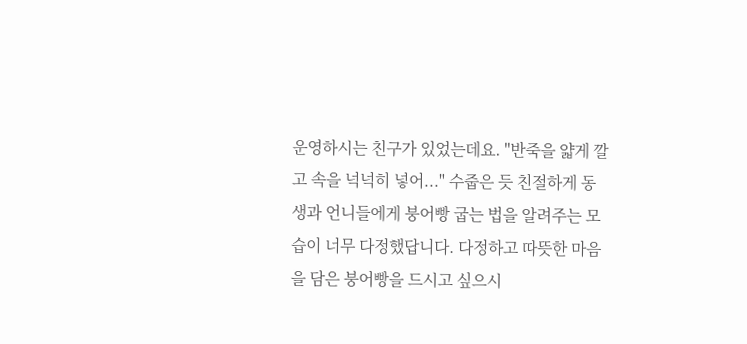운영하시는 친구가 있었는데요. "반죽을 얇게 깔고 속을 넉넉히 넣어..." 수줍은 듯 친절하게 동생과 언니들에게 붕어빵 굽는 법을 알려주는 모습이 너무 다정했답니다. 다정하고 따뜻한 마음을 담은 붕어빵을 드시고 싶으시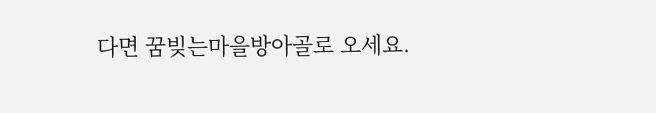다면 꿈빚는마을방아골로 오세요.